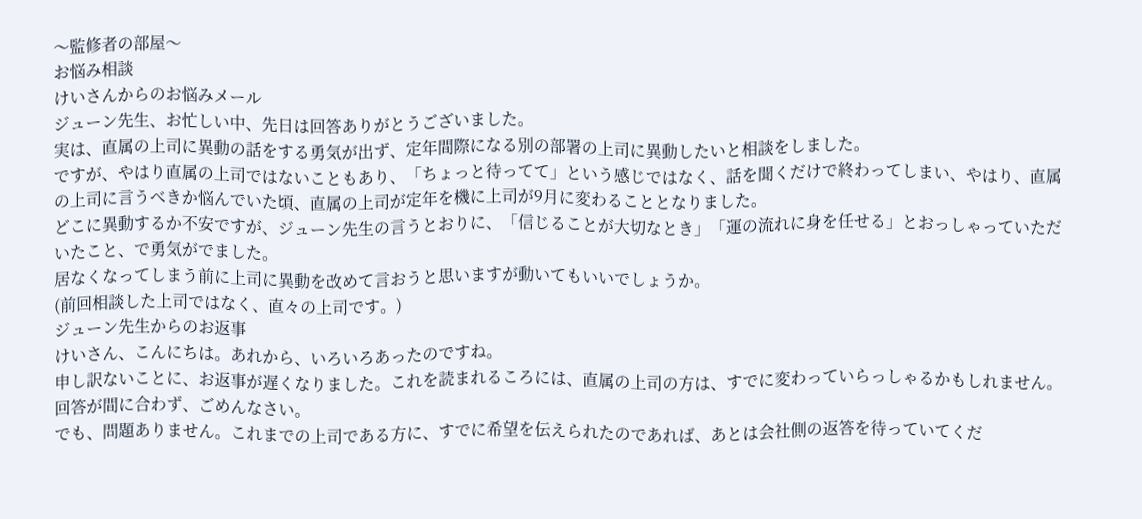〜監修者の部屋〜
お悩み相談
けいさんからのお悩みメール
ジューン先生、お忙しい中、先日は回答ありがとうございました。
実は、直属の上司に異動の話をする勇気が出ず、定年間際になる別の部署の上司に異動したいと相談をしました。
ですが、やはり直属の上司ではないこともあり、「ちょっと待ってて」という感じではなく、話を聞くだけで終わってしまい、やはり、直属の上司に言うべきか悩んでいた頃、直属の上司が定年を機に上司が9月に変わることとなりました。
どこに異動するか不安ですが、ジューン先生の言うとおりに、「信じることが大切なとき」「運の流れに身を任せる」とおっしゃっていただいたこと、で勇気がでました。
居なくなってしまう前に上司に異動を改めて言おうと思いますが動いてもいいでしょうか。
(前回相談した上司ではなく、直々の上司です。)
ジューン先生からのお返事
けいさん、こんにちは。あれから、いろいろあったのですね。
申し訳ないことに、お返事が遅くなりました。これを読まれるころには、直属の上司の方は、すでに変わっていらっしゃるかもしれません。回答が間に合わず、ごめんなさい。
でも、問題ありません。これまでの上司である方に、すでに希望を伝えられたのであれば、あとは会社側の返答を待っていてくだ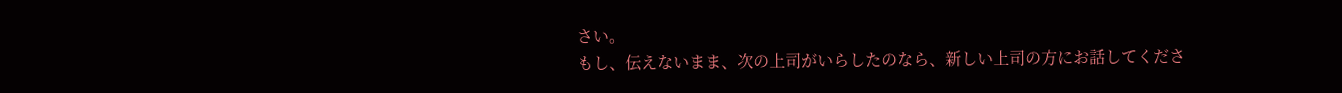さい。
もし、伝えないまま、次の上司がいらしたのなら、新しい上司の方にお話してくださ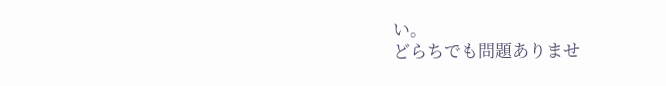い。
どらちでも問題ありませ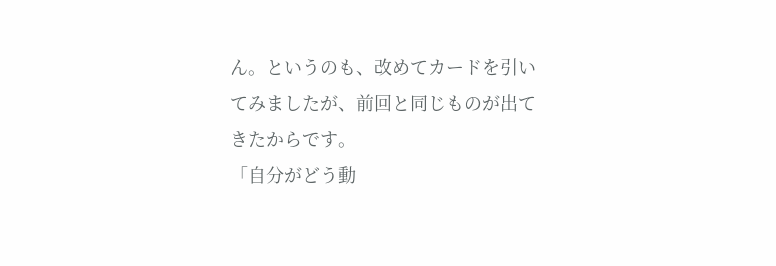ん。というのも、改めてカードを引いてみましたが、前回と同じものが出てきたからです。
「自分がどう動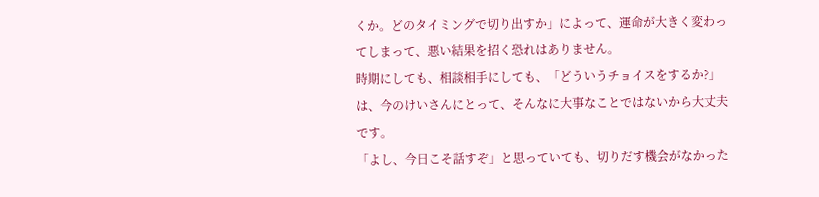くか。どのタイミングで切り出すか」によって、運命が大きく変わってしまって、悪い結果を招く恐れはありません。
時期にしても、相談相手にしても、「どういうチョイスをするか?」は、今のけいさんにとって、そんなに大事なことではないから大丈夫です。
「よし、今日こそ話すぞ」と思っていても、切りだす機会がなかった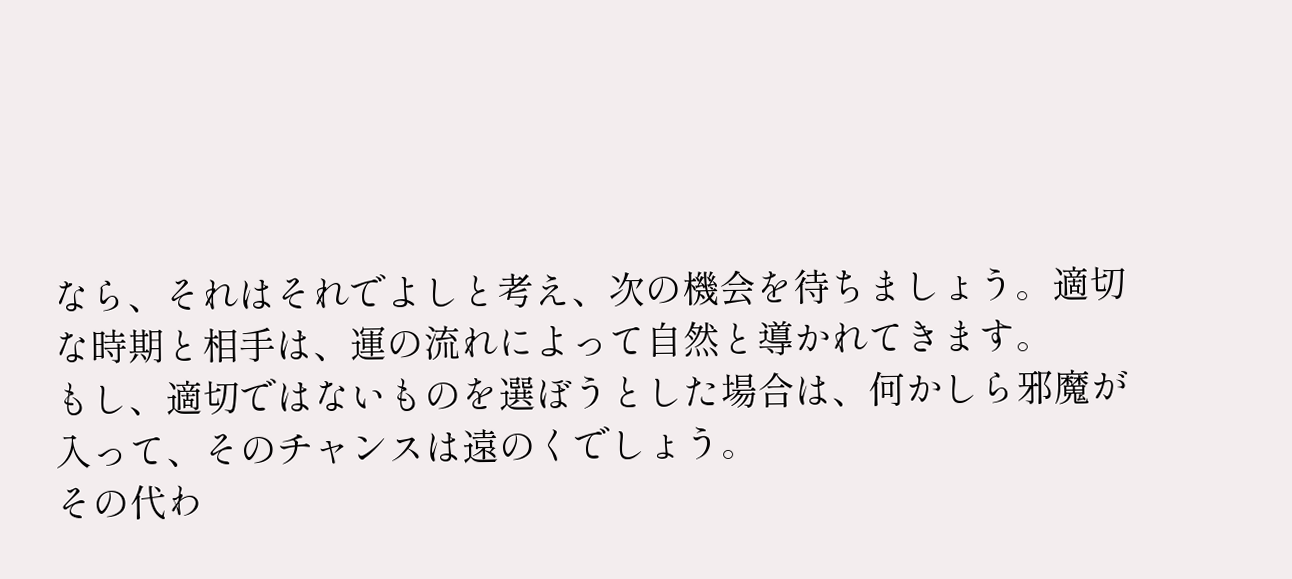なら、それはそれでよしと考え、次の機会を待ちましょう。適切な時期と相手は、運の流れによって自然と導かれてきます。
もし、適切ではないものを選ぼうとした場合は、何かしら邪魔が入って、そのチャンスは遠のくでしょう。
その代わ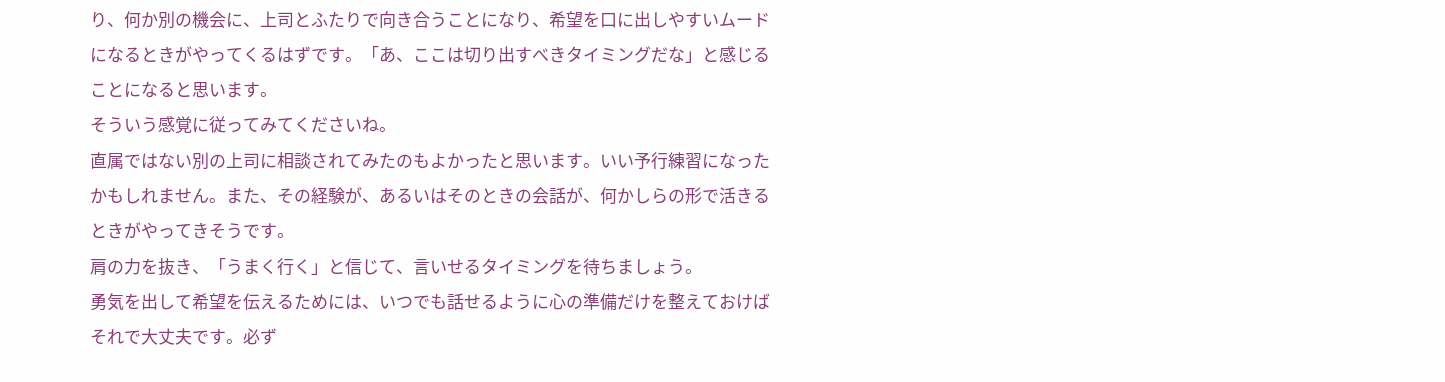り、何か別の機会に、上司とふたりで向き合うことになり、希望を口に出しやすいムードになるときがやってくるはずです。「あ、ここは切り出すべきタイミングだな」と感じることになると思います。
そういう感覚に従ってみてくださいね。
直属ではない別の上司に相談されてみたのもよかったと思います。いい予行練習になったかもしれません。また、その経験が、あるいはそのときの会話が、何かしらの形で活きるときがやってきそうです。
肩の力を抜き、「うまく行く」と信じて、言いせるタイミングを待ちましょう。
勇気を出して希望を伝えるためには、いつでも話せるように心の準備だけを整えておけばそれで大丈夫です。必ず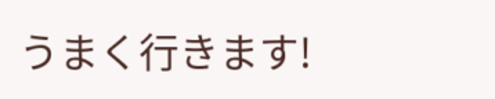うまく行きます!